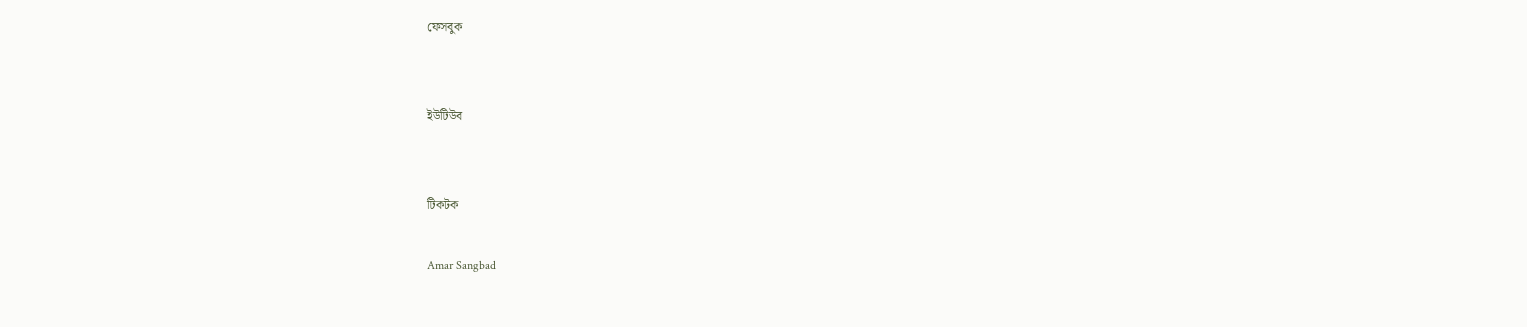ফেসবুক


ইউটিউব


টিকটক

Amar Sangbad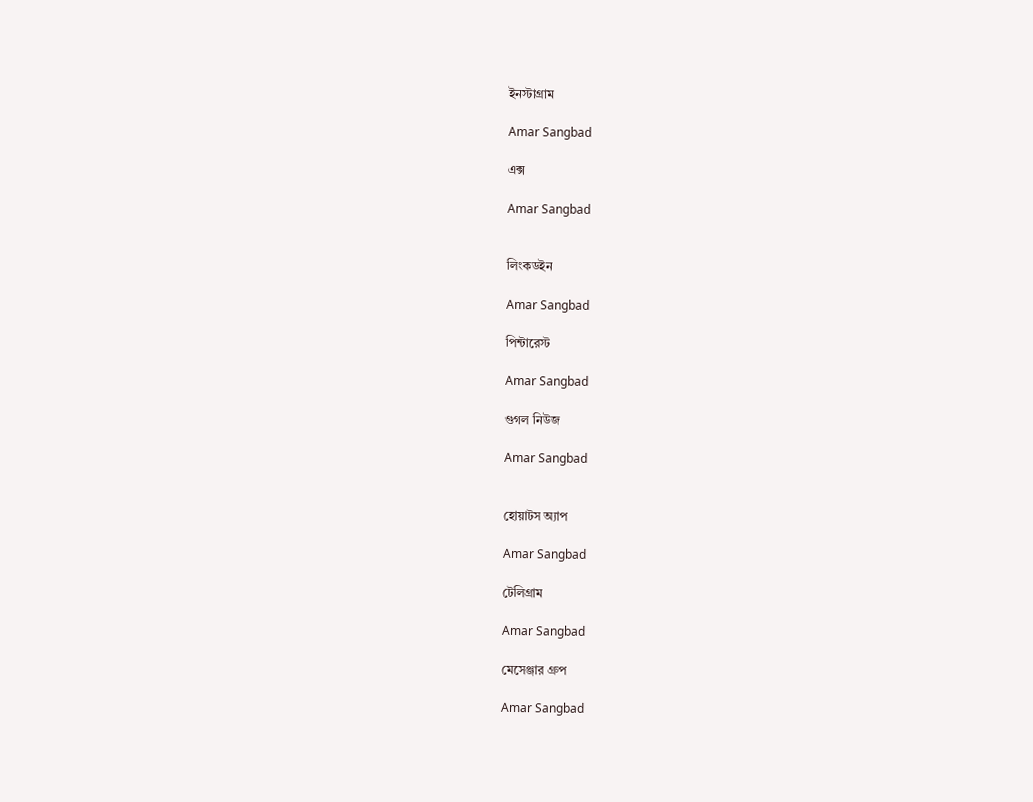ইনস্টাগ্রাম

Amar Sangbad

এক্স

Amar Sangbad


লিংকডইন

Amar Sangbad

পিন্টারেস্ট

Amar Sangbad

গুগল নিউজ

Amar Sangbad


হোয়াটস অ্যাপ

Amar Sangbad

টেলিগ্রাম

Amar Sangbad

মেসেঞ্জার গ্রুপ

Amar Sangbad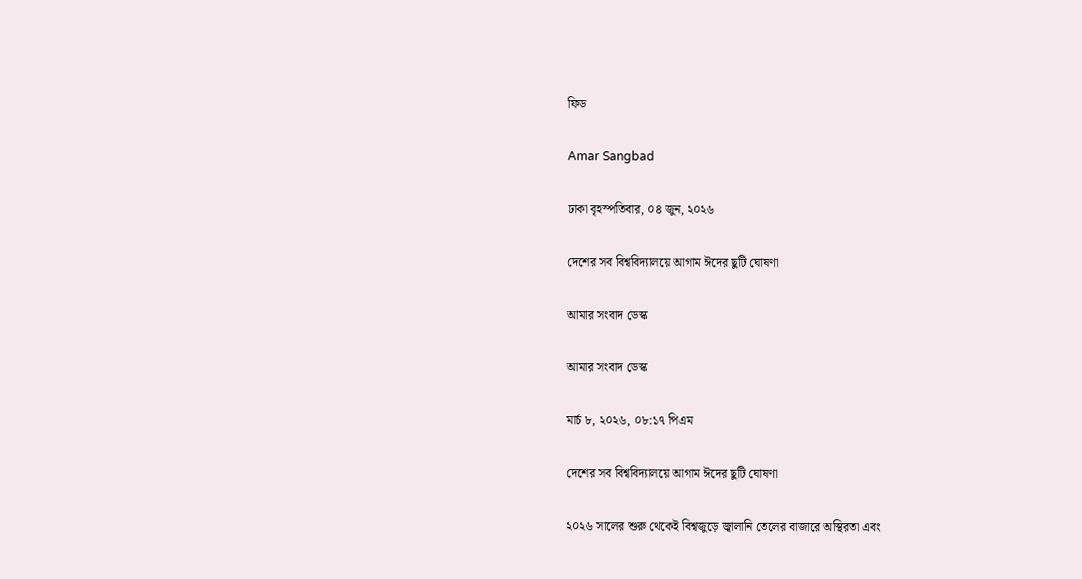ফিড

Amar Sangbad

ঢাকা বৃহস্পতিবার, ০৪ জুন, ২০২৬

দেশের সব বিশ্ববিদ্যালয়ে আগাম ঈদের ছুটি ঘোষণা

আমার সংবাদ ডেস্ক

আমার সংবাদ ডেস্ক

মার্চ ৮, ২০২৬, ০৮:১৭ পিএম

দেশের সব বিশ্ববিদ্যালয়ে আগাম ঈদের ছুটি ঘোষণা

২০২৬ সালের শুরু থেকেই বিশ্বজুড়ে জ্বালানি তেলের বাজারে অস্থিরতা এবং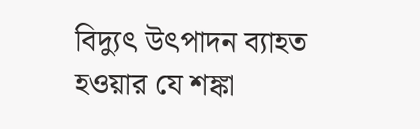বিদ্যুৎ উৎপাদন ব্যাহত হওয়ার যে শঙ্কা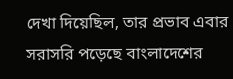দেখা দিয়েছিল, তার প্রভাব এবার সরাসরি পড়েছে বাংলাদেশের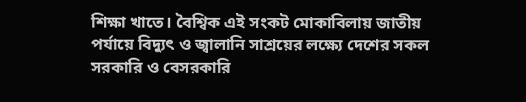শিক্ষা খাতে। বৈশ্বিক এই সংকট মোকাবিলায় জাতীয় পর্যায়ে বিদ্যুৎ ও জ্বালানি সাশ্রয়ের লক্ষ্যে দেশের সকল সরকারি ও বেসরকারি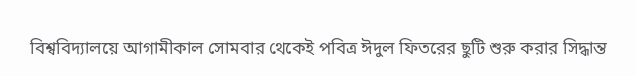বিশ্ববিদ্যালয়ে আগামীকাল সোমবার থেকেই পবিত্র ঈদুল ফিতরের ছুটি শুরু করার সিদ্ধান্ত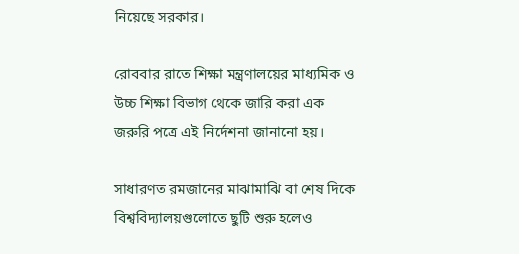নিয়েছে সরকার।

রোববার রাতে শিক্ষা মন্ত্রণালয়ের মাধ্যমিক ও উচ্চ শিক্ষা বিভাগ থেকে জারি করা এক জরুরি পত্রে এই নির্দেশনা জানানো হয়।

সাধারণত রমজানের মাঝামাঝি বা শেষ দিকে বিশ্ববিদ্যালয়গুলোতে ছুটি শুরু হলেও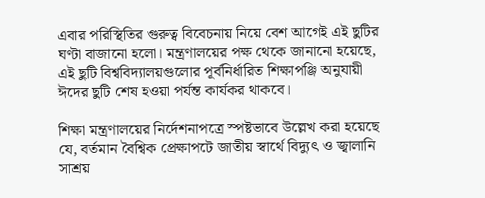এবার পরিস্থিতির গুরুত্ব বিবেচনায় নিয়ে বেশ আগেই এই ছুটির ঘণ্টা বাজানো হলো। মন্ত্রণালয়ের পক্ষ থেকে জানানো হয়েছে, এই ছুটি বিশ্ববিদ্যালয়গুলোর পূর্বনির্ধারিত শিক্ষাপঞ্জি অনুযায়ী ঈদের ছুটি শেষ হওয়া পর্যন্ত কার্যকর থাকবে।

শিক্ষা মন্ত্রণালয়ের নির্দেশনাপত্রে স্পষ্টভাবে উল্লেখ করা হয়েছে যে, বর্তমান বৈশ্বিক প্রেক্ষাপটে জাতীয় স্বার্থে বিদ্যুৎ ও জ্বালানি সাশ্রয়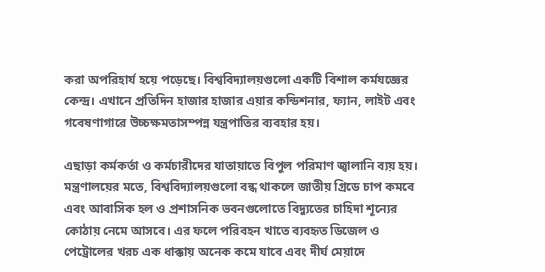করা অপরিহার্য হয়ে পড়েছে। বিশ্ববিদ্যালয়গুলো একটি বিশাল কর্মযজ্ঞের কেন্দ্র। এখানে প্রতিদিন হাজার হাজার এয়ার কন্ডিশনার, ফ্যান, লাইট এবং গবেষণাগারে উচ্চক্ষমতাসম্পন্ন যন্ত্রপাতির ব্যবহার হয়।

এছাড়া কর্মকর্তা ও কর্মচারীদের যাতায়াতে বিপুল পরিমাণ জ্বালানি ব্যয় হয়। মন্ত্রণালয়ের মতে, বিশ্ববিদ্যালয়গুলো বন্ধ থাকলে জাতীয় গ্রিডে চাপ কমবে এবং আবাসিক হল ও প্রশাসনিক ভবনগুলোতে বিদ্যুতের চাহিদা শূন্যের কোঠায় নেমে আসবে। এর ফলে পরিবহন খাতে ব্যবহৃত ডিজেল ও পেট্রোলের খরচ এক ধাক্কায় অনেক কমে যাবে এবং দীর্ঘ মেয়াদে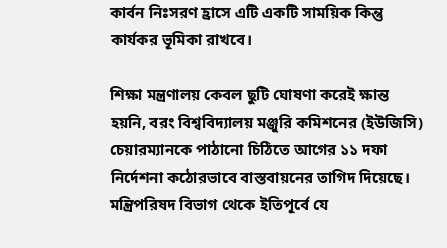কার্বন নিঃসরণ হ্রাসে এটি একটি সাময়িক কিন্তু কার্যকর ভূমিকা রাখবে।

শিক্ষা মন্ত্রণালয় কেবল ছুটি ঘোষণা করেই ক্ষান্ত হয়নি, বরং বিশ্ববিদ্যালয় মঞ্জুরি কমিশনের (ইউজিসি) চেয়ারম্যানকে পাঠানো চিঠিতে আগের ১১ দফা নির্দেশনা কঠোরভাবে বাস্তবায়নের তাগিদ দিয়েছে। মন্ত্রিপরিষদ বিভাগ থেকে ইতিপূর্বে যে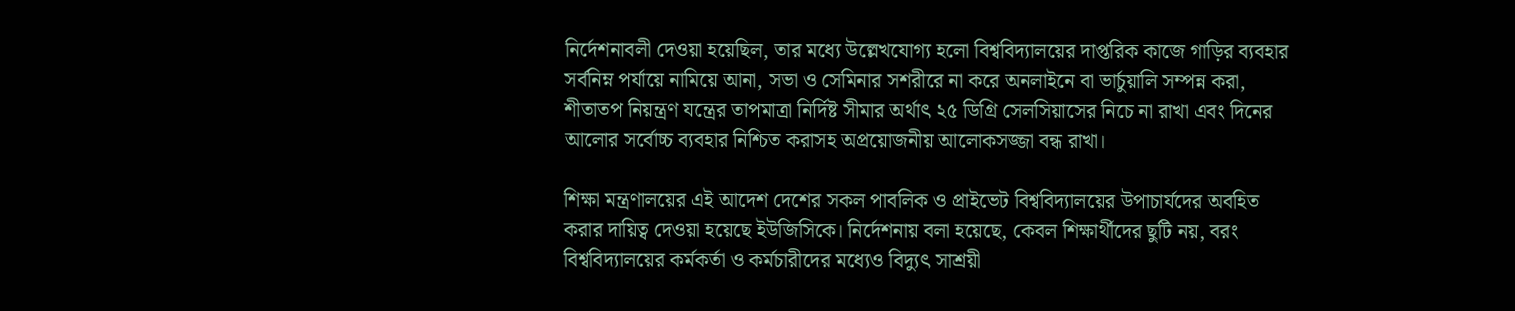নির্দেশনাবলী দেওয়া হয়েছিল, তার মধ্যে উল্লেখযোগ্য হলো বিশ্ববিদ্যালয়ের দাপ্তরিক কাজে গাড়ির ব্যবহার সর্বনিম্ন পর্যায়ে নামিয়ে আনা, সভা ও সেমিনার সশরীরে না করে অনলাইনে বা ভার্চুয়ালি সম্পন্ন করা, শীতাতপ নিয়ন্ত্রণ যন্ত্রের তাপমাত্রা নির্দিষ্ট সীমার অর্থাৎ ২৫ ডিগ্রি সেলসিয়াসের নিচে না রাখা এবং দিনের আলোর সর্বোচ্চ ব্যবহার নিশ্চিত করাসহ অপ্রয়োজনীয় আলোকসজ্জা বন্ধ রাখা।

শিক্ষা মন্ত্রণালয়ের এই আদেশ দেশের সকল পাবলিক ও প্রাইভেট বিশ্ববিদ্যালয়ের উপাচার্যদের অবহিত করার দায়িত্ব দেওয়া হয়েছে ইউজিসিকে। নির্দেশনায় বলা হয়েছে, কেবল শিক্ষার্থীদের ছুটি নয়, বরং বিশ্ববিদ্যালয়ের কর্মকর্তা ও কর্মচারীদের মধ্যেও বিদ্যুৎ সাশ্রয়ী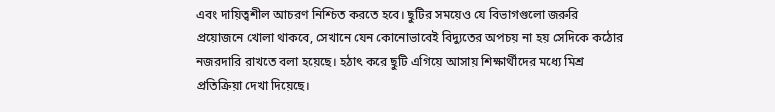এবং দায়িত্বশীল আচরণ নিশ্চিত করতে হবে। ছুটির সময়েও যে বিভাগগুলো জরুরি প্রয়োজনে খোলা থাকবে, সেখানে যেন কোনোভাবেই বিদ্যুতের অপচয় না হয় সেদিকে কঠোর নজরদারি রাখতে বলা হয়েছে। হঠাৎ করে ছুটি এগিয়ে আসায় শিক্ষার্থীদের মধ্যে মিশ্র প্রতিক্রিয়া দেখা দিয়েছে।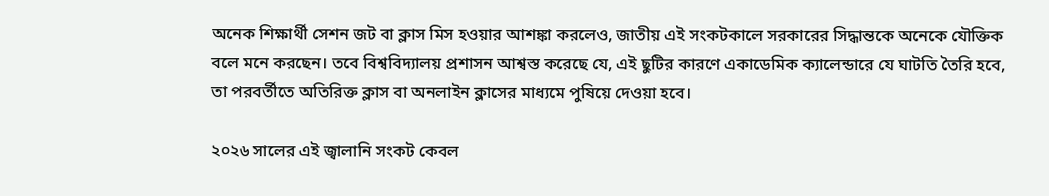অনেক শিক্ষার্থী সেশন জট বা ক্লাস মিস হওয়ার আশঙ্কা করলেও, জাতীয় এই সংকটকালে সরকারের সিদ্ধান্তকে অনেকে যৌক্তিক বলে মনে করছেন। তবে বিশ্ববিদ্যালয় প্রশাসন আশ্বস্ত করেছে যে, এই ছুটির কারণে একাডেমিক ক্যালেন্ডারে যে ঘাটতি তৈরি হবে, তা পরবর্তীতে অতিরিক্ত ক্লাস বা অনলাইন ক্লাসের মাধ্যমে পুষিয়ে দেওয়া হবে।

২০২৬ সালের এই জ্বালানি সংকট কেবল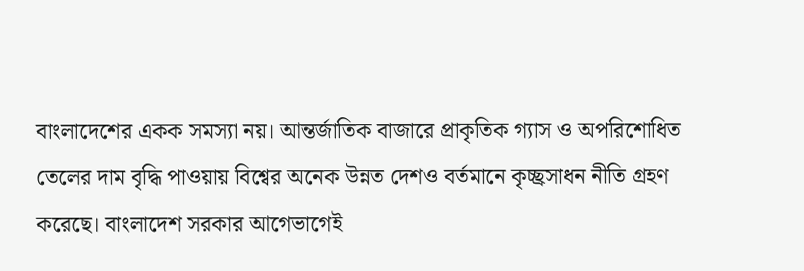বাংলাদেশের একক সমস্যা নয়। আন্তর্জাতিক বাজারে প্রাকৃতিক গ্যাস ও অপরিশোধিত তেলের দাম বৃদ্ধি পাওয়ায় বিশ্বের অনেক উন্নত দেশও বর্তমানে কৃচ্ছ্রসাধন নীতি গ্রহণ করেছে। বাংলাদেশ সরকার আগেভাগেই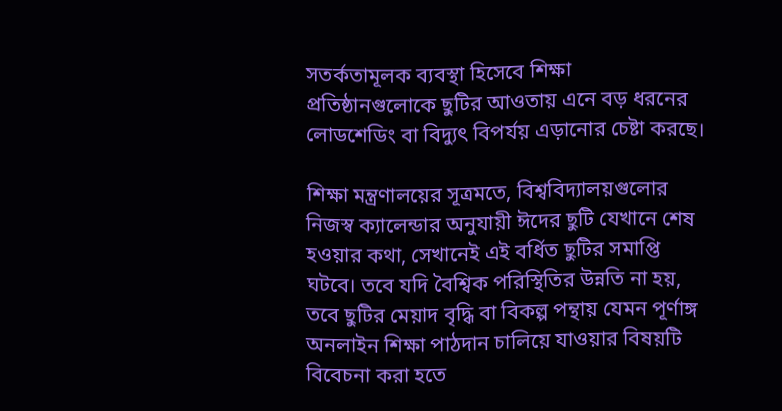সতর্কতামূলক ব্যবস্থা হিসেবে শিক্ষা প্রতিষ্ঠানগুলোকে ছুটির আওতায় এনে বড় ধরনের লোডশেডিং বা বিদ্যুৎ বিপর্যয় এড়ানোর চেষ্টা করছে।

শিক্ষা মন্ত্রণালয়ের সূত্রমতে, বিশ্ববিদ্যালয়গুলোর নিজস্ব ক্যালেন্ডার অনুযায়ী ঈদের ছুটি যেখানে শেষ হওয়ার কথা, সেখানেই এই বর্ধিত ছুটির সমাপ্তি ঘটবে। তবে যদি বৈশ্বিক পরিস্থিতির উন্নতি না হয়, তবে ছুটির মেয়াদ বৃদ্ধি বা বিকল্প পন্থায় যেমন পূর্ণাঙ্গ অনলাইন শিক্ষা পাঠদান চালিয়ে যাওয়ার বিষয়টি বিবেচনা করা হতে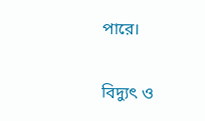পারে।

বিদ্যুৎ ও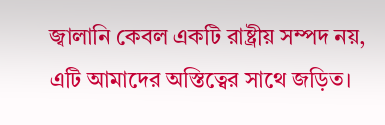জ্বালানি কেবল একটি রাষ্ট্রীয় সম্পদ নয়, এটি আমাদের অস্তিত্বের সাথে জড়িত।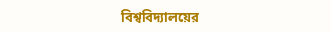বিশ্ববিদ্যালয়ের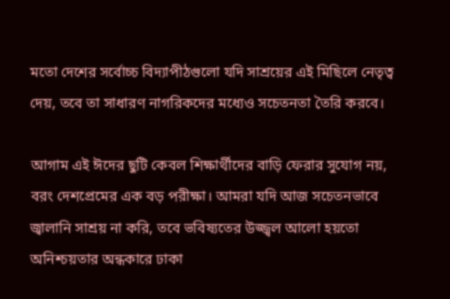মতো দেশের সর্বোচ্চ বিদ্যাপীঠগুলো যদি সাশ্রয়ের এই মিছিলে নেতৃত্ব দেয়, তবে তা সাধারণ নাগরিকদের মধ্যেও সচেতনতা তৈরি করবে।

আগাম এই ঈদের ছুটি কেবল শিক্ষার্থীদের বাড়ি ফেরার সুযোগ নয়, বরং দেশপ্রেমের এক বড় পরীক্ষা। আমরা যদি আজ সচেতনভাবে জ্বালানি সাশ্রয় না করি, তবে ভবিষ্যতের উজ্জ্বল আলো হয়তো অনিশ্চয়তার অন্ধকারে ঢাকা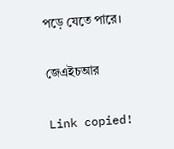পড়ে যেতে পারে।

জেএইচআর

Link copied!